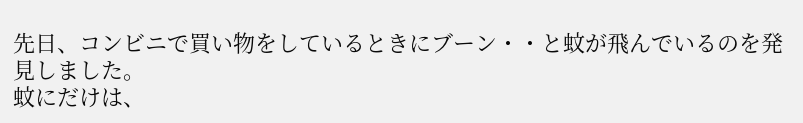先日、コンビニで買い物をしているときにブーン・・と蚊が飛んでいるのを発見しました。
蚊にだけは、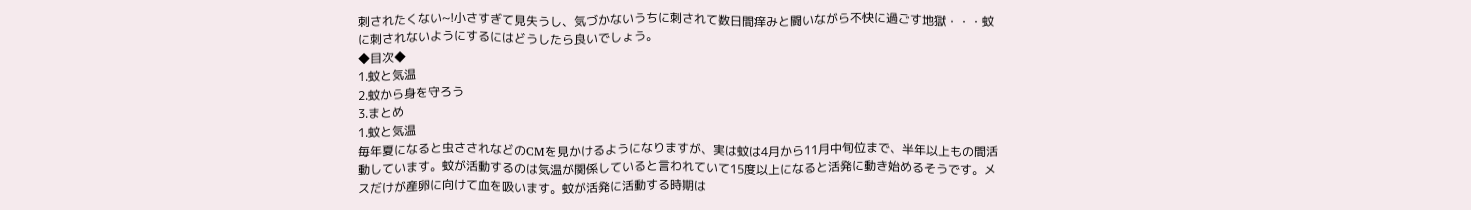刺されたくない~!小さすぎて見失うし、気づかないうちに刺されて数日間痒みと闘いながら不快に過ごす地獄・・・蚊に刺されないようにするにはどうしたら良いでしょう。
◆目次◆
1.蚊と気温
2.蚊から身を守ろう
3.まとめ
1.蚊と気温
毎年夏になると虫さされなどのCMを見かけるようになりますが、実は蚊は4月から11月中旬位まで、半年以上もの間活動しています。蚊が活動するのは気温が関係していると言われていて15度以上になると活発に動き始めるそうです。メスだけが産卵に向けて血を吸います。蚊が活発に活動する時期は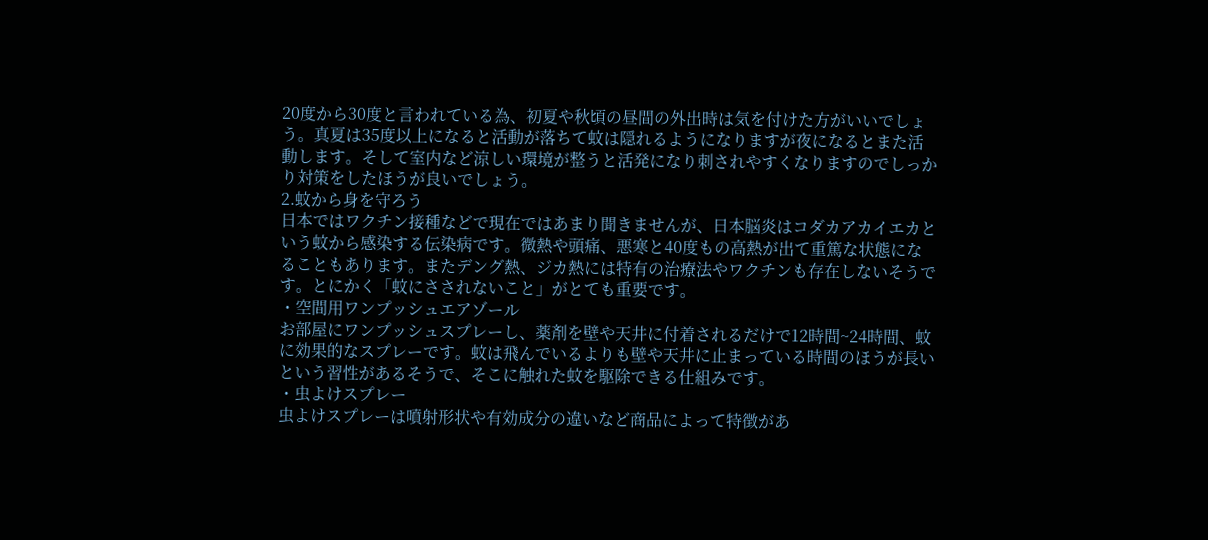20度から30度と言われている為、初夏や秋頃の昼間の外出時は気を付けた方がいいでしょう。真夏は35度以上になると活動が落ちて蚊は隠れるようになりますが夜になるとまた活動します。そして室内など涼しい環境が整うと活発になり刺されやすくなりますのでしっかり対策をしたほうが良いでしょう。
2.蚊から身を守ろう
日本ではワクチン接種などで現在ではあまり聞きませんが、日本脳炎はコダカアカイエカという蚊から感染する伝染病です。微熱や頭痛、悪寒と40度もの高熱が出て重篤な状態になることもあります。またデング熱、ジカ熱には特有の治療法やワクチンも存在しないそうです。とにかく「蚊にさされないこと」がとても重要です。
・空間用ワンプッシュエアゾール
お部屋にワンプッシュスプレーし、薬剤を壁や天井に付着されるだけで12時間~24時間、蚊に効果的なスプレーです。蚊は飛んでいるよりも壁や天井に止まっている時間のほうが長いという習性があるそうで、そこに触れた蚊を駆除できる仕組みです。
・虫よけスプレー
虫よけスプレーは噴射形状や有効成分の違いなど商品によって特徴があ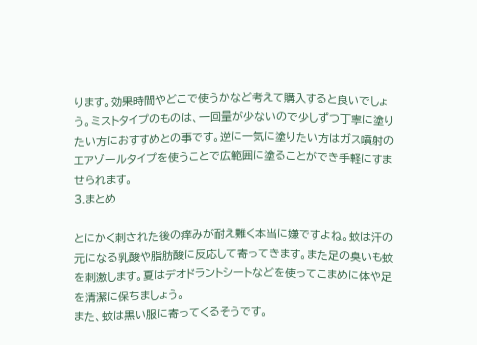ります。効果時間やどこで使うかなど考えて購入すると良いでしょう。ミストタイプのものは、一回量が少ないので少しずつ丁寧に塗りたい方におすすめとの事です。逆に一気に塗りたい方はガス噴射のエアゾールタイプを使うことで広範囲に塗ることができ手軽にすませられます。
3.まとめ

とにかく刺された後の痒みが耐え難く本当に嫌ですよね。蚊は汗の元になる乳酸や脂肪酸に反応して寄ってきます。また足の臭いも蚊を刺激します。夏はデオドラントシートなどを使ってこまめに体や足を清潔に保ちましょう。
また、蚊は黒い服に寄ってくるそうです。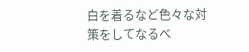白を着るなど色々な対策をしてなるべ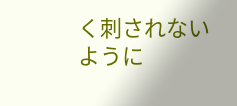く刺されないように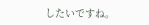したいですね。